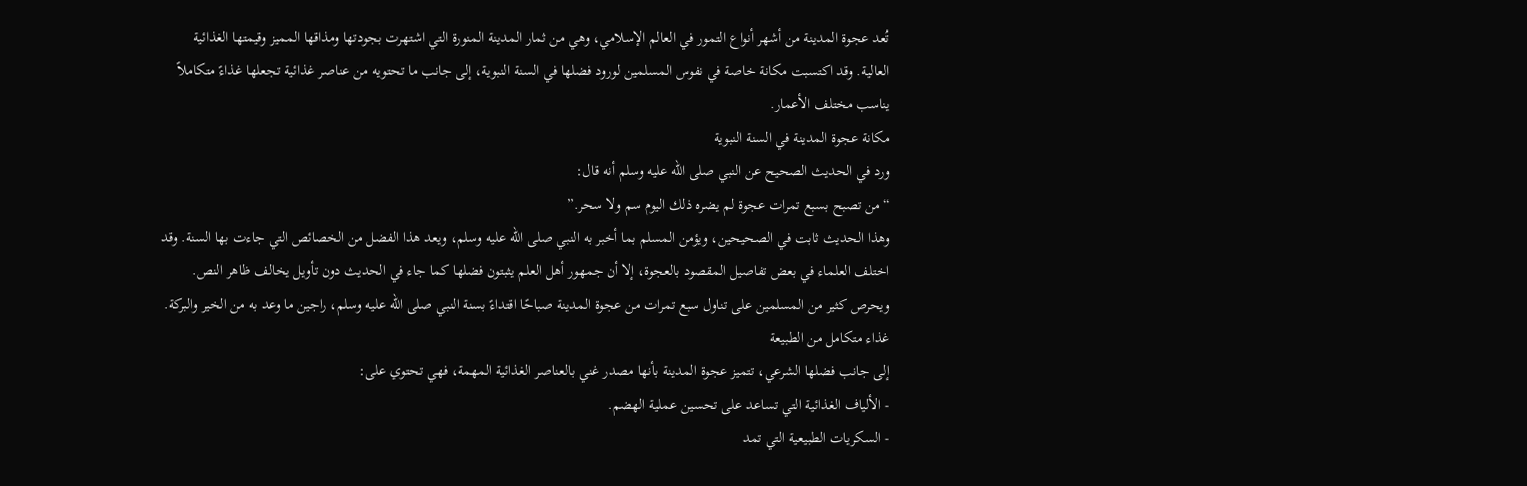تُعد عجوة المدينة من أشهر أنواع التمور في العالم الإسلامي، وهي من ثمار المدينة المنورة التي اشتهرت بجودتها ومذاقها المميز وقيمتها الغذائية العالية. وقد اكتسبت مكانة خاصة في نفوس المسلمين لورود فضلها في السنة النبوية، إلى جانب ما تحتويه من عناصر غذائية تجعلها غذاءً متكاملاً يناسب مختلف الأعمار.
مكانة عجوة المدينة في السنة النبوية
ورد في الحديث الصحيح عن النبي صلى الله عليه وسلم أنه قال:
“من تصبح بسبع تمرات عجوة لم يضره ذلك اليوم سم ولا سحر.”
وهذا الحديث ثابت في الصحيحين، ويؤمن المسلم بما أخبر به النبي صلى الله عليه وسلم، ويعد هذا الفضل من الخصائص التي جاءت بها السنة. وقد اختلف العلماء في بعض تفاصيل المقصود بالعجوة، إلا أن جمهور أهل العلم يثبتون فضلها كما جاء في الحديث دون تأويل يخالف ظاهر النص.
ويحرص كثير من المسلمين على تناول سبع تمرات من عجوة المدينة صباحًا اقتداءً بسنة النبي صلى الله عليه وسلم، راجين ما وعد به من الخير والبركة.
غذاء متكامل من الطبيعة
إلى جانب فضلها الشرعي، تتميز عجوة المدينة بأنها مصدر غني بالعناصر الغذائية المهمة، فهي تحتوي على:
- الألياف الغذائية التي تساعد على تحسين عملية الهضم.
- السكريات الطبيعية التي تمد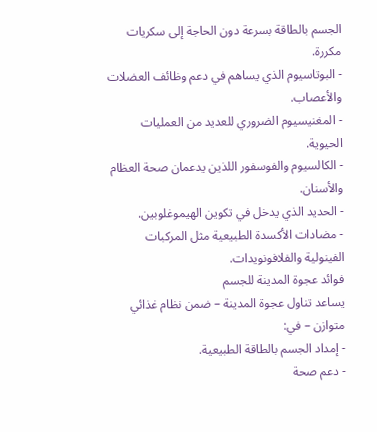الجسم بالطاقة بسرعة دون الحاجة إلى سكريات مكررة.
- البوتاسيوم الذي يساهم في دعم وظائف العضلات والأعصاب.
- المغنيسيوم الضروري للعديد من العمليات الحيوية.
- الكالسيوم والفوسفور اللذين يدعمان صحة العظام والأسنان.
- الحديد الذي يدخل في تكوين الهيموغلوبين.
- مضادات الأكسدة الطبيعية مثل المركبات الفينولية والفلافونويدات.
فوائد عجوة المدينة للجسم
يساعد تناول عجوة المدينة – ضمن نظام غذائي متوازن – في:
- إمداد الجسم بالطاقة الطبيعية.
- دعم صحة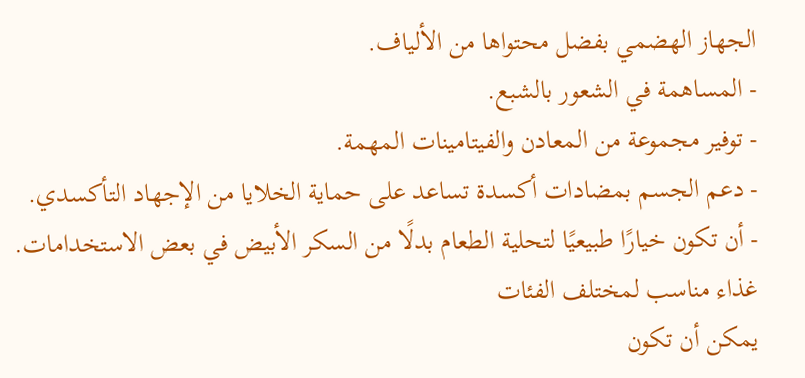الجهاز الهضمي بفضل محتواها من الألياف.
- المساهمة في الشعور بالشبع.
- توفير مجموعة من المعادن والفيتامينات المهمة.
- دعم الجسم بمضادات أكسدة تساعد على حماية الخلايا من الإجهاد التأكسدي.
- أن تكون خيارًا طبيعيًا لتحلية الطعام بدلًا من السكر الأبيض في بعض الاستخدامات.
غذاء مناسب لمختلف الفئات
يمكن أن تكون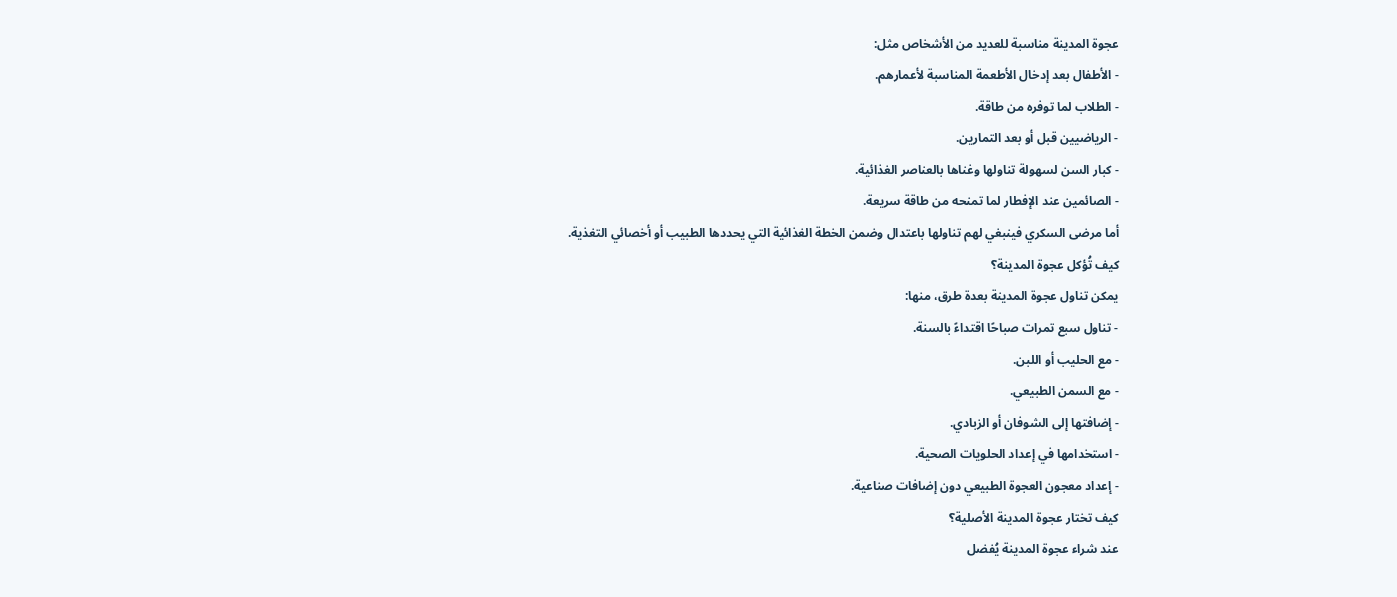عجوة المدينة مناسبة للعديد من الأشخاص مثل:
- الأطفال بعد إدخال الأطعمة المناسبة لأعمارهم.
- الطلاب لما توفره من طاقة.
- الرياضيين قبل أو بعد التمارين.
- كبار السن لسهولة تناولها وغناها بالعناصر الغذائية.
- الصائمين عند الإفطار لما تمنحه من طاقة سريعة.
أما مرضى السكري فينبغي لهم تناولها باعتدال وضمن الخطة الغذائية التي يحددها الطبيب أو أخصائي التغذية.
كيف تُؤكل عجوة المدينة؟
يمكن تناول عجوة المدينة بعدة طرق، منها:
- تناول سبع تمرات صباحًا اقتداءً بالسنة.
- مع الحليب أو اللبن.
- مع السمن الطبيعي.
- إضافتها إلى الشوفان أو الزبادي.
- استخدامها في إعداد الحلويات الصحية.
- إعداد معجون العجوة الطبيعي دون إضافات صناعية.
كيف تختار عجوة المدينة الأصلية؟
عند شراء عجوة المدينة يُفضل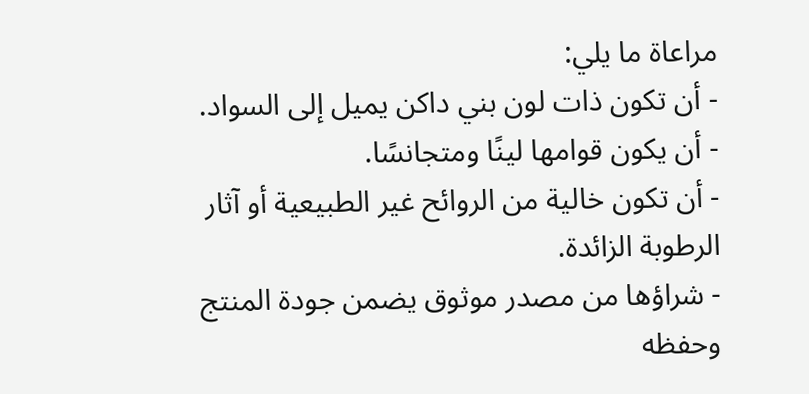مراعاة ما يلي:
- أن تكون ذات لون بني داكن يميل إلى السواد.
- أن يكون قوامها لينًا ومتجانسًا.
- أن تكون خالية من الروائح غير الطبيعية أو آثار الرطوبة الزائدة.
- شراؤها من مصدر موثوق يضمن جودة المنتج وحفظه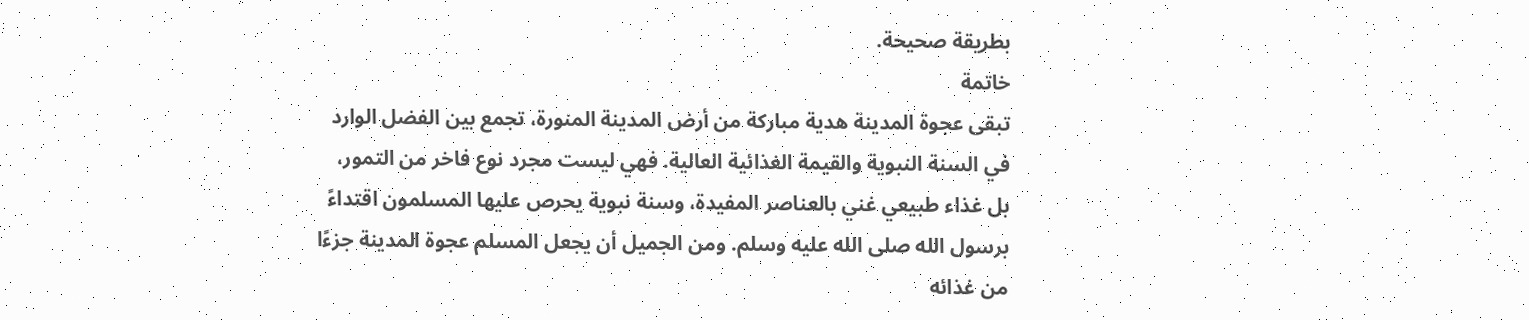بطريقة صحيحة.
خاتمة
تبقى عجوة المدينة هدية مباركة من أرض المدينة المنورة، تجمع بين الفضل الوارد في السنة النبوية والقيمة الغذائية العالية. فهي ليست مجرد نوع فاخر من التمور، بل غذاء طبيعي غني بالعناصر المفيدة، وسنة نبوية يحرص عليها المسلمون اقتداءً برسول الله صلى الله عليه وسلم. ومن الجميل أن يجعل المسلم عجوة المدينة جزءًا من غذائه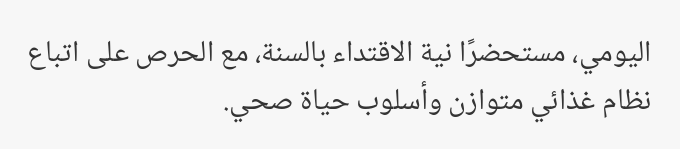اليومي، مستحضرًا نية الاقتداء بالسنة، مع الحرص على اتباع نظام غذائي متوازن وأسلوب حياة صحي.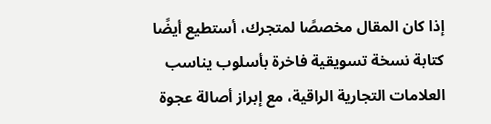إذا كان المقال مخصصًا لمتجرك، أستطيع أيضًا كتابة نسخة تسويقية فاخرة بأسلوب يناسب العلامات التجارية الراقية، مع إبراز أصالة عجوة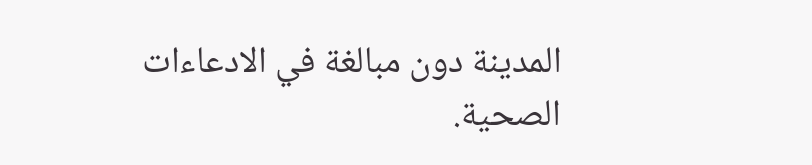المدينة دون مبالغة في الادعاءات الصحية.